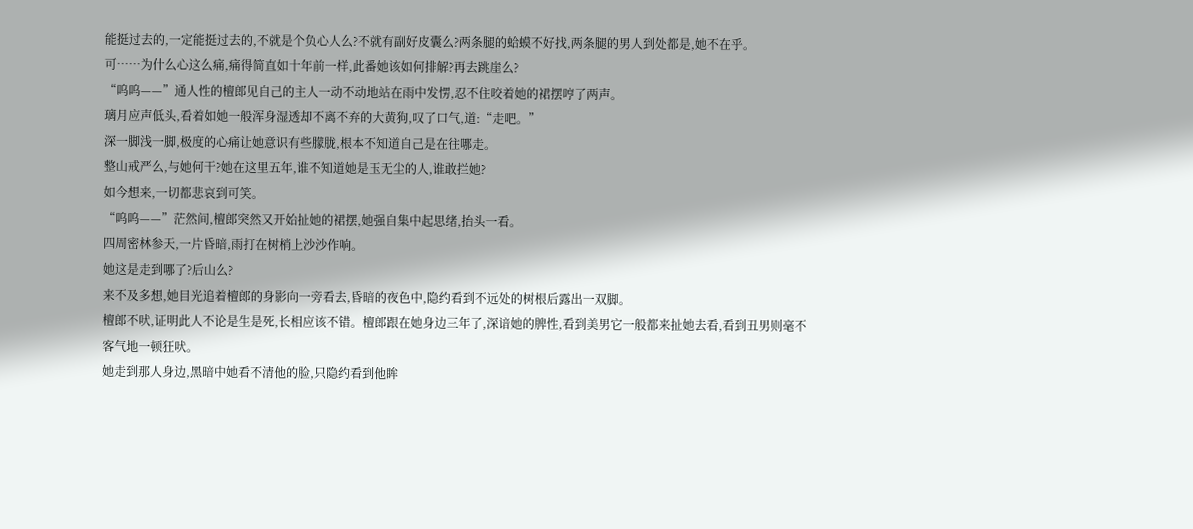能挺过去的,一定能挺过去的,不就是个负心人么?不就有副好皮囊么?两条腿的蛤蟆不好找,两条腿的男人到处都是,她不在乎。
可……为什么心这么痛,痛得简直如十年前一样,此番她该如何排解?再去跳崖么?
“呜呜——”通人性的檀郎见自己的主人一动不动地站在雨中发愣,忍不住咬着她的裙摆哼了两声。
璃月应声低头,看着如她一般浑身湿透却不离不弃的大黄狗,叹了口气,道:“走吧。”
深一脚浅一脚,极度的心痛让她意识有些朦胧,根本不知道自己是在往哪走。
整山戒严么,与她何干?她在这里五年,谁不知道她是玉无尘的人,谁敢拦她?
如今想来,一切都悲哀到可笑。
“呜呜——”茫然间,檀郎突然又开始扯她的裙摆,她强自集中起思绪,抬头一看。
四周密林参天,一片昏暗,雨打在树梢上沙沙作响。
她这是走到哪了?后山么?
来不及多想,她目光追着檀郎的身影向一旁看去,昏暗的夜色中,隐约看到不远处的树根后露出一双脚。
檀郎不吠,证明此人不论是生是死,长相应该不错。檀郎跟在她身边三年了,深谙她的脾性,看到美男它一般都来扯她去看,看到丑男则毫不客气地一顿狂吠。
她走到那人身边,黑暗中她看不清他的脸,只隐约看到他眸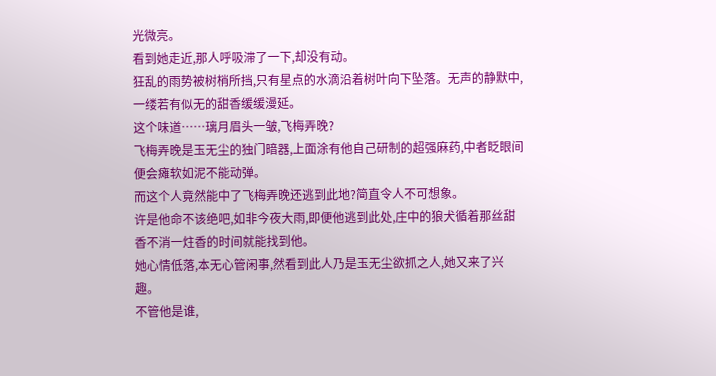光微亮。
看到她走近,那人呼吸滞了一下,却没有动。
狂乱的雨势被树梢所挡,只有星点的水滴沿着树叶向下坠落。无声的静默中,一缕若有似无的甜香缓缓漫延。
这个味道……璃月眉头一皱,飞梅弄晚?
飞梅弄晚是玉无尘的独门暗器,上面涂有他自己研制的超强麻药,中者眨眼间便会瘫软如泥不能动弹。
而这个人竟然能中了飞梅弄晚还逃到此地?简直令人不可想象。
许是他命不该绝吧,如非今夜大雨,即便他逃到此处,庄中的狼犬循着那丝甜香不消一炷香的时间就能找到他。
她心情低落,本无心管闲事,然看到此人乃是玉无尘欲抓之人,她又来了兴趣。
不管他是谁,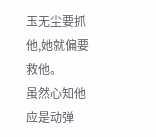玉无尘要抓他,她就偏要救他。
虽然心知他应是动弹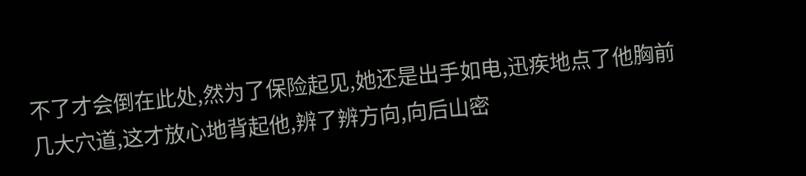不了才会倒在此处,然为了保险起见,她还是出手如电,迅疾地点了他胸前几大穴道,这才放心地背起他,辨了辨方向,向后山密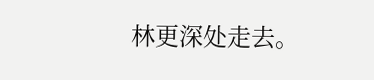林更深处走去。